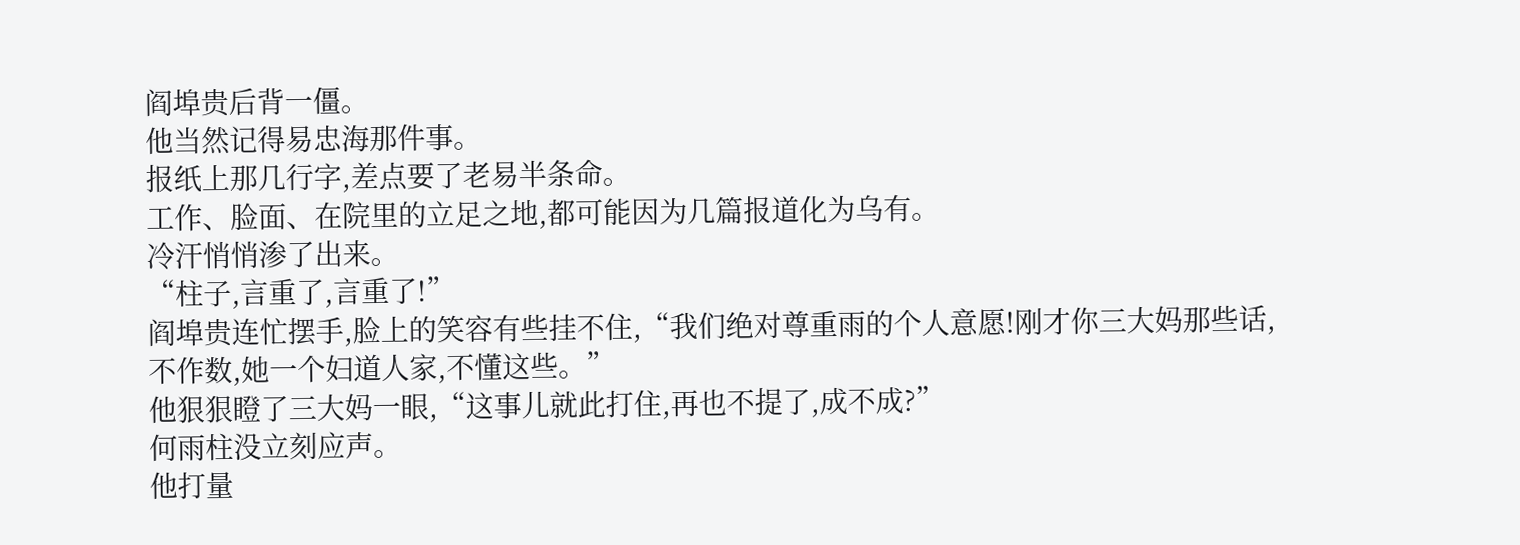阎埠贵后背一僵。
他当然记得易忠海那件事。
报纸上那几行字,差点要了老易半条命。
工作、脸面、在院里的立足之地,都可能因为几篇报道化为乌有。
冷汗悄悄渗了出来。
“柱子,言重了,言重了!”
阎埠贵连忙摆手,脸上的笑容有些挂不住,“我们绝对尊重雨的个人意愿!刚才你三大妈那些话,不作数,她一个妇道人家,不懂这些。”
他狠狠瞪了三大妈一眼,“这事儿就此打住,再也不提了,成不成?”
何雨柱没立刻应声。
他打量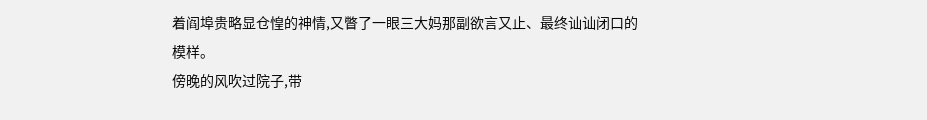着阎埠贵略显仓惶的神情,又瞥了一眼三大妈那副欲言又止、最终讪讪闭口的模样。
傍晚的风吹过院子,带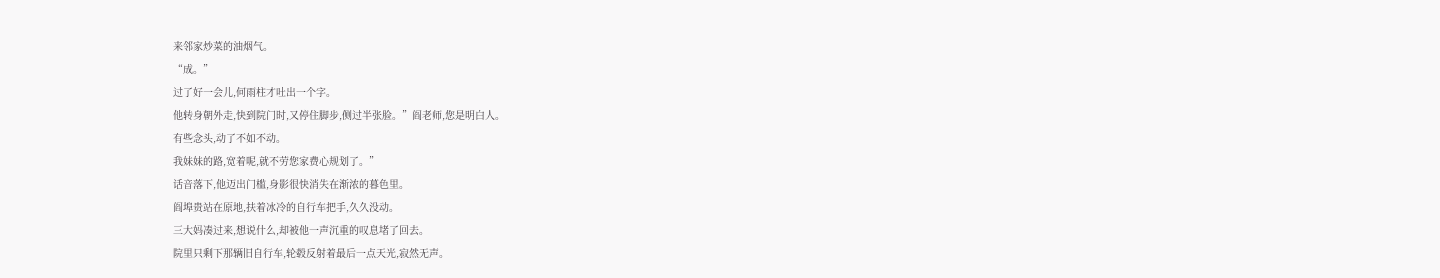来邻家炒菜的油烟气。
“成。”
过了好一会儿,何雨柱才吐出一个字。
他转身朝外走,快到院门时,又停住脚步,侧过半张脸。”阎老师,您是明白人。
有些念头,动了不如不动。
我妹妹的路,宽着呢,就不劳您家费心规划了。”
话音落下,他迈出门槛,身影很快消失在渐浓的暮色里。
阎埠贵站在原地,扶着冰冷的自行车把手,久久没动。
三大妈凑过来,想说什么,却被他一声沉重的叹息堵了回去。
院里只剩下那辆旧自行车,轮毂反射着最后一点天光,寂然无声。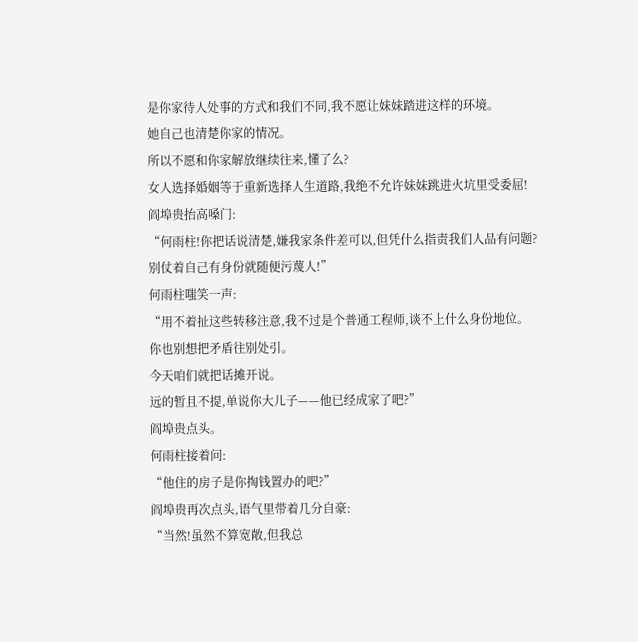是你家待人处事的方式和我们不同,我不愿让妹妹踏进这样的环境。
她自己也清楚你家的情况。
所以不愿和你家解放继续往来,懂了么?
女人选择婚姻等于重新选择人生道路,我绝不允许妹妹跳进火坑里受委屈!
阎埠贵抬高嗓门:
“何雨柱!你把话说清楚,嫌我家条件差可以,但凭什么指责我们人品有问题?
别仗着自己有身份就随便污蔑人!”
何雨柱嗤笑一声:
“用不着扯这些转移注意,我不过是个普通工程师,谈不上什么身份地位。
你也别想把矛盾往别处引。
今天咱们就把话摊开说。
远的暂且不提,单说你大儿子——他已经成家了吧?”
阎埠贵点头。
何雨柱接着问:
“他住的房子是你掏钱置办的吧?”
阎埠贵再次点头,语气里带着几分自豪:
“当然!虽然不算宽敞,但我总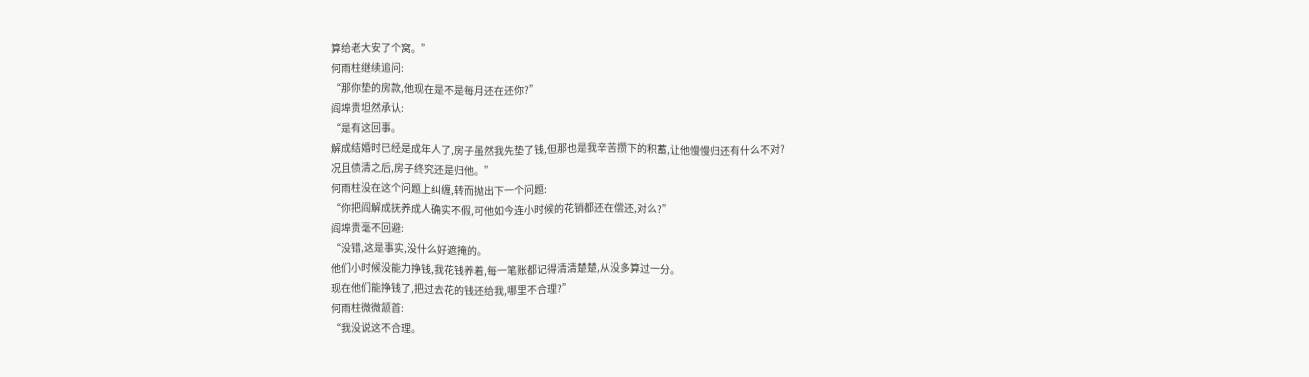算给老大安了个窝。”
何雨柱继续追问:
“那你垫的房款,他现在是不是每月还在还你?”
阎埠贵坦然承认:
“是有这回事。
解成结婚时已经是成年人了,房子虽然我先垫了钱,但那也是我辛苦攒下的积蓄,让他慢慢归还有什么不对?
况且债清之后,房子终究还是归他。”
何雨柱没在这个问题上纠缠,转而抛出下一个问题:
“你把阎解成抚养成人确实不假,可他如今连小时候的花销都还在偿还,对么?”
阎埠贵毫不回避:
“没错,这是事实,没什么好遮掩的。
他们小时候没能力挣钱,我花钱养着,每一笔账都记得清清楚楚,从没多算过一分。
现在他们能挣钱了,把过去花的钱还给我,哪里不合理?”
何雨柱微微颔首:
“我没说这不合理。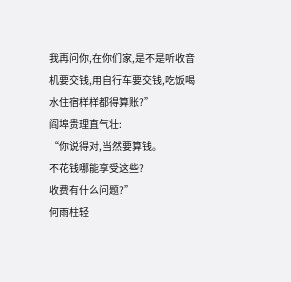我再问你,在你们家,是不是听收音机要交钱,用自行车要交钱,吃饭喝水住宿样样都得算账?”
阎埠贵理直气壮:
“你说得对,当然要算钱。
不花钱哪能享受这些?
收费有什么问题?”
何雨柱轻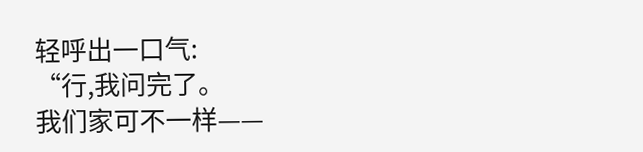轻呼出一口气:
“行,我问完了。
我们家可不一样——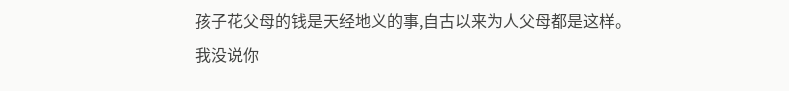孩子花父母的钱是天经地义的事,自古以来为人父母都是这样。
我没说你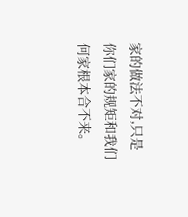家的做法不对,只是你们家的规矩和我们何家根本合不来。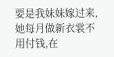要是我妹妹嫁过来,她每月做新衣裳不用付钱,在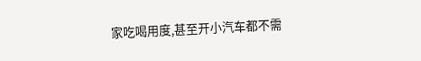家吃喝用度,甚至开小汽车都不需